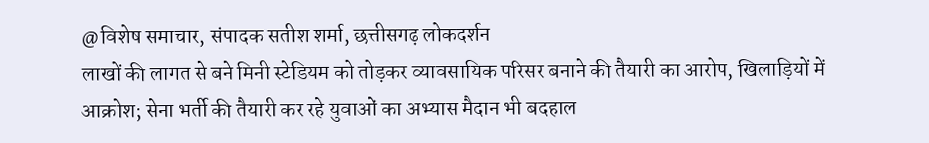@विशेष समाचार, संपादक सतीश शर्मा, छत्तीसगढ़ लोकदर्शन
लाखों की लागत से बने मिनी स्टेडियम को तोड़कर व्यावसायिक परिसर बनाने की तैयारी का आरोप, खिलाड़ियों में आक्रोश; सेना भर्ती की तैयारी कर रहे युवाओं का अभ्यास मैदान भी बदहाल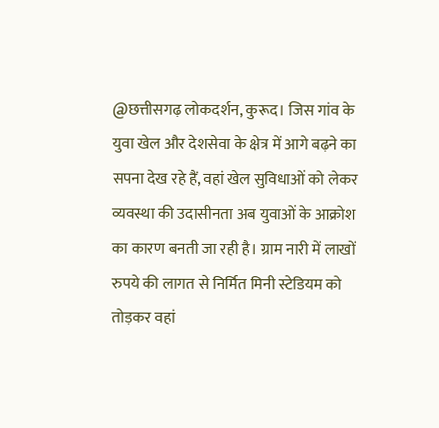@छत्तीसगढ़ लोकदर्शन, कुरूद। जिस गांव के युवा खेल और देशसेवा के क्षेत्र में आगे बढ़ने का सपना देख रहे हैं, वहां खेल सुविधाओं को लेकर व्यवस्था की उदासीनता अब युवाओं के आक्रोश का कारण बनती जा रही है। ग्राम नारी में लाखों रुपये की लागत से निर्मित मिनी स्टेडियम को तोड़कर वहां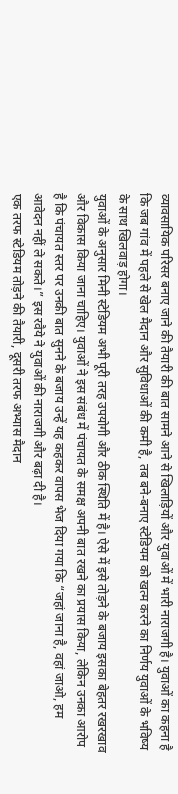व्यावसायिक परिसर बनाए जाने की तैयारी की बात सामने आने से खिलाड़ियों और युवाओं में भारी नाराजगी है। युवाओं का कहना है कि जब गांव में पहले से खेल मैदान और सुविधाओं की कमी है, तब बने-बनाए स्टेडियम को खत्म करने का निर्णय युवाओं के भविष्य के साथ खिलवाड़ होगा।
युवाओं के अनुसार मिनी स्टेडियम अभी पूरी तरह उपयोगी और ठीक स्थिति में है। ऐसे में इसे तोड़ने के बजाय इसका बेहतर रखरखाव और विकास किया जाना चाहिए। युवाओं ने इस संबंध में पंचायत के समक्ष अपनी बात रखने का प्रयास किया, लेकिन उनका आरोप है कि पंचायत स्तर पर उनकी बात सुनने के बजाय उन्हें यह कहकर वापस भेज दिया गया कि “जहां जाना है, वहां जाओ, हम आवेदन नहीं ले सकते।” इस रवैये ने युवाओं की नाराजगी और बढ़ा दी है।
एक तरफ स्टेडियम तोड़ने की तैयारी, दूसरी तरफ अभ्यास मैदान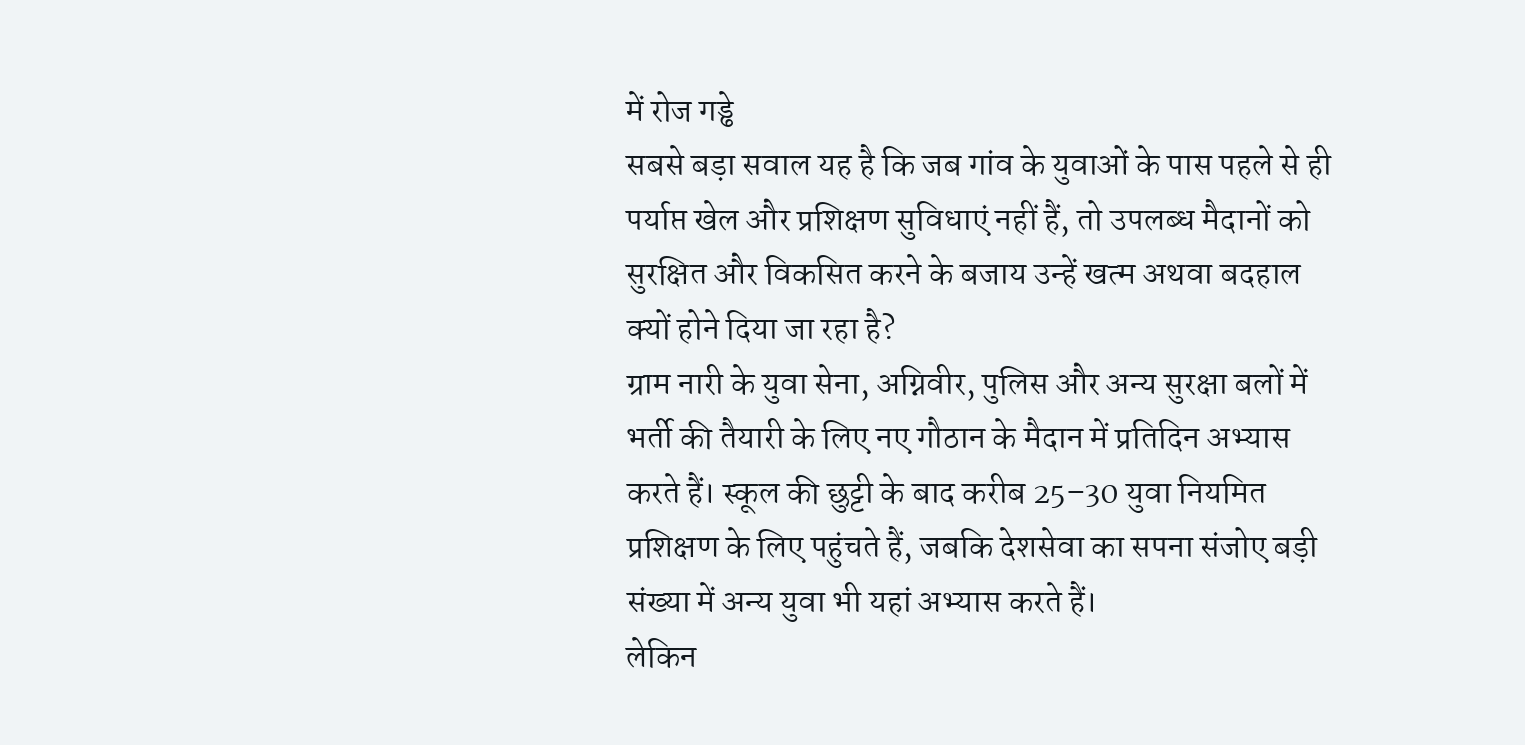में रोज गड्ढे
सबसे बड़ा सवाल यह है कि जब गांव के युवाओं के पास पहले से ही पर्याप्त खेल और प्रशिक्षण सुविधाएं नहीं हैं, तो उपलब्ध मैदानों को सुरक्षित और विकसित करने के बजाय उन्हें खत्म अथवा बदहाल क्यों होने दिया जा रहा है?
ग्राम नारी के युवा सेना, अग्निवीर, पुलिस और अन्य सुरक्षा बलों में भर्ती की तैयारी के लिए नए गौठान के मैदान में प्रतिदिन अभ्यास करते हैं। स्कूल की छुट्टी के बाद करीब 25–30 युवा नियमित प्रशिक्षण के लिए पहुंचते हैं, जबकि देशसेवा का सपना संजोए बड़ी संख्या में अन्य युवा भी यहां अभ्यास करते हैं।
लेकिन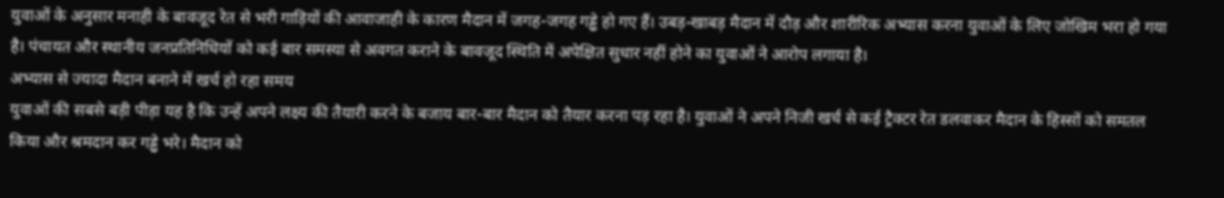युवाओं के अनुसार मनाही के बावजूद रेत से भरी गाड़ियों की आवाजाही के कारण मैदान में जगह-जगह गड्ढे हो गए हैं। उबड़-खाबड़ मैदान में दौड़ और शारीरिक अभ्यास करना युवाओं के लिए जोखिम भरा हो गया है। पंचायत और स्थानीय जनप्रतिनिधियों को कई बार समस्या से अवगत कराने के बावजूद स्थिति में अपेक्षित सुधार नहीं होने का युवाओं ने आरोप लगाया है।
अभ्यास से ज्यादा मैदान बनाने में खर्च हो रहा समय
युवाओं की सबसे बड़ी पीड़ा यह है कि उन्हें अपने लक्ष्य की तैयारी करने के बजाय बार-बार मैदान को तैयार करना पड़ रहा है। युवाओं ने अपने निजी खर्च से कई ट्रैक्टर रेत डलवाकर मैदान के हिस्सों को समतल किया और श्रमदान कर गड्ढे भरे। मैदान को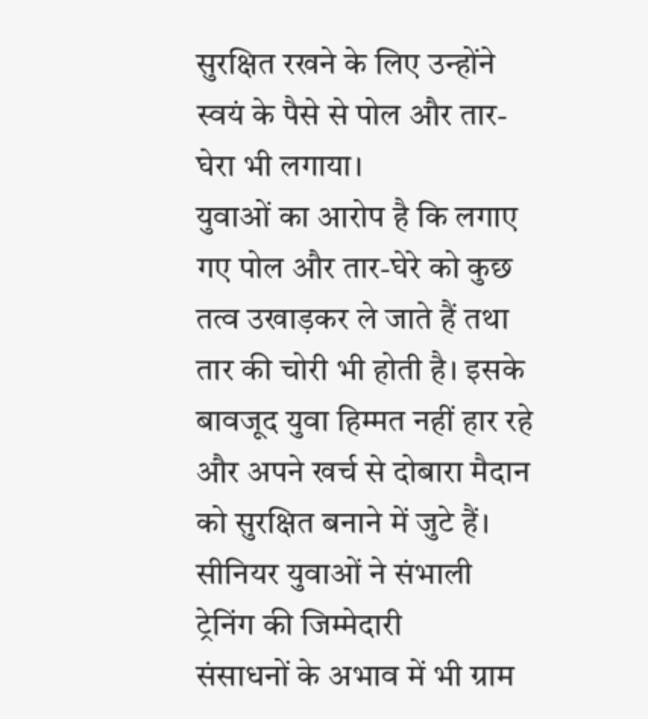सुरक्षित रखने के लिए उन्होंने स्वयं के पैसे से पोल और तार-घेरा भी लगाया।
युवाओं का आरोप है कि लगाए गए पोल और तार-घेरे को कुछ तत्व उखाड़कर ले जाते हैं तथा तार की चोरी भी होती है। इसके बावजूद युवा हिम्मत नहीं हार रहे और अपने खर्च से दोबारा मैदान को सुरक्षित बनाने में जुटे हैं।
सीनियर युवाओं ने संभाली ट्रेनिंग की जिम्मेदारी
संसाधनों के अभाव में भी ग्राम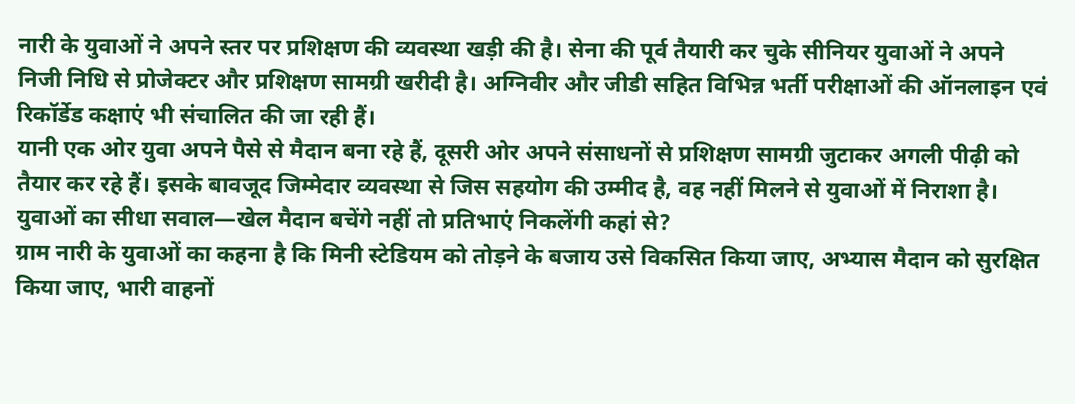नारी के युवाओं ने अपने स्तर पर प्रशिक्षण की व्यवस्था खड़ी की है। सेना की पूर्व तैयारी कर चुके सीनियर युवाओं ने अपने निजी निधि से प्रोजेक्टर और प्रशिक्षण सामग्री खरीदी है। अग्निवीर और जीडी सहित विभिन्न भर्ती परीक्षाओं की ऑनलाइन एवं रिकॉर्डेड कक्षाएं भी संचालित की जा रही हैं।
यानी एक ओर युवा अपने पैसे से मैदान बना रहे हैं, दूसरी ओर अपने संसाधनों से प्रशिक्षण सामग्री जुटाकर अगली पीढ़ी को तैयार कर रहे हैं। इसके बावजूद जिम्मेदार व्यवस्था से जिस सहयोग की उम्मीद है, वह नहीं मिलने से युवाओं में निराशा है।
युवाओं का सीधा सवाल—खेल मैदान बचेंगे नहीं तो प्रतिभाएं निकलेंगी कहां से?
ग्राम नारी के युवाओं का कहना है कि मिनी स्टेडियम को तोड़ने के बजाय उसे विकसित किया जाए, अभ्यास मैदान को सुरक्षित किया जाए, भारी वाहनों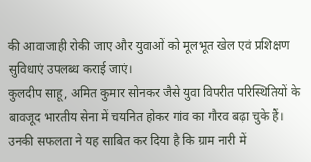की आवाजाही रोकी जाए और युवाओं को मूलभूत खेल एवं प्रशिक्षण सुविधाएं उपलब्ध कराई जाएं।
कुलदीप साहू, अमित कुमार सोनकर जैसे युवा विपरीत परिस्थितियों के बावजूद भारतीय सेना में चयनित होकर गांव का गौरव बढ़ा चुके हैं। उनकी सफलता ने यह साबित कर दिया है कि ग्राम नारी में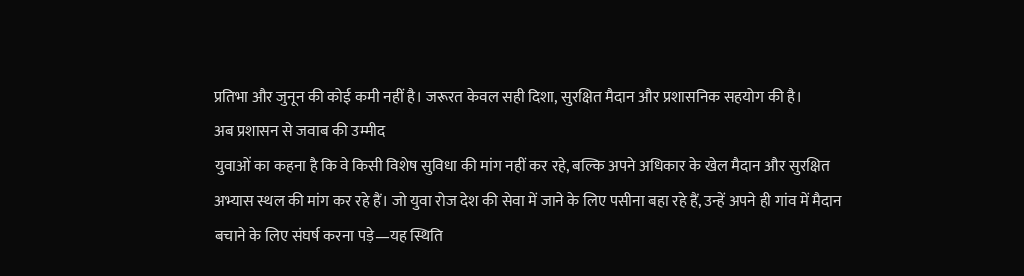प्रतिभा और जुनून की कोई कमी नहीं है। जरूरत केवल सही दिशा, सुरक्षित मैदान और प्रशासनिक सहयोग की है।
अब प्रशासन से जवाब की उम्मीद
युवाओं का कहना है कि वे किसी विशेष सुविधा की मांग नहीं कर रहे, बल्कि अपने अधिकार के खेल मैदान और सुरक्षित अभ्यास स्थल की मांग कर रहे हैं। जो युवा रोज देश की सेवा में जाने के लिए पसीना बहा रहे हैं, उन्हें अपने ही गांव में मैदान बचाने के लिए संघर्ष करना पड़े—यह स्थिति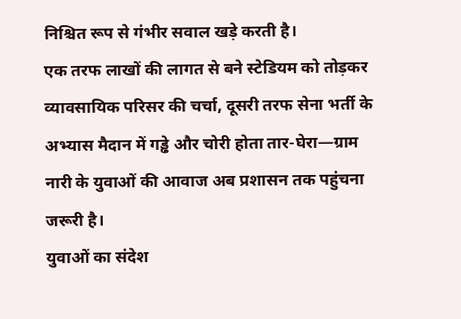निश्चित रूप से गंभीर सवाल खड़े करती है।
एक तरफ लाखों की लागत से बने स्टेडियम को तोड़कर व्यावसायिक परिसर की चर्चा, दूसरी तरफ सेना भर्ती के अभ्यास मैदान में गड्ढे और चोरी होता तार-घेरा—ग्राम नारी के युवाओं की आवाज अब प्रशासन तक पहुंचना जरूरी है।
युवाओं का संदेश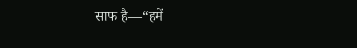साफ है—“हमें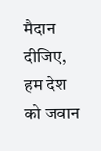मैदान दीजिए, हम देश को जवान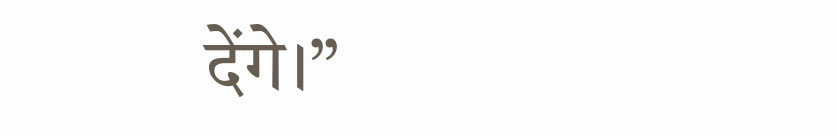देंगे।”